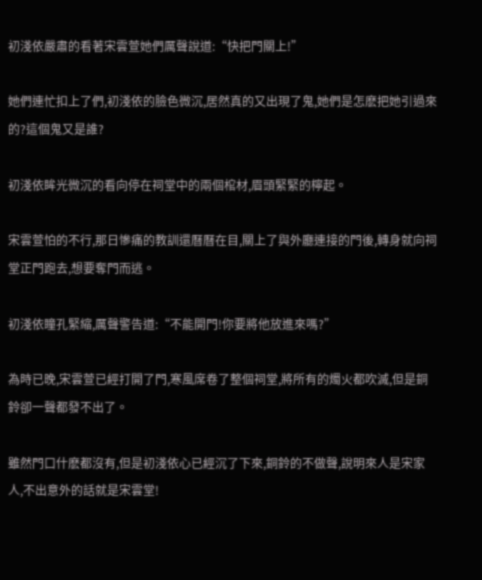初淺依嚴肅的看著宋雲萱她們厲聲說道:“快把門關上!”

她們連忙扣上了們,初淺依的臉色微沉,居然真的又出現了鬼,她們是怎麽把她引過來的?這個鬼又是誰?

初淺依眸光微沉的看向停在祠堂中的兩個棺材,眉頭緊緊的檸起。

宋雲萱怕的不行,那日慘痛的教訓還曆曆在目,關上了與外廳連接的門後,轉身就向祠堂正門跑去,想要奪門而逃。

初淺依瞳孔緊縮,厲聲警告道:“不能開門!你要將他放進來嗎?”

為時已晚,宋雲萱已經打開了門,寒風席卷了整個祠堂,將所有的燭火都吹滅,但是銅鈴卻一聲都發不出了。

雖然門口什麽都沒有,但是初淺依心已經沉了下來,銅鈴的不做聲,說明來人是宋家人,不出意外的話就是宋雲堂!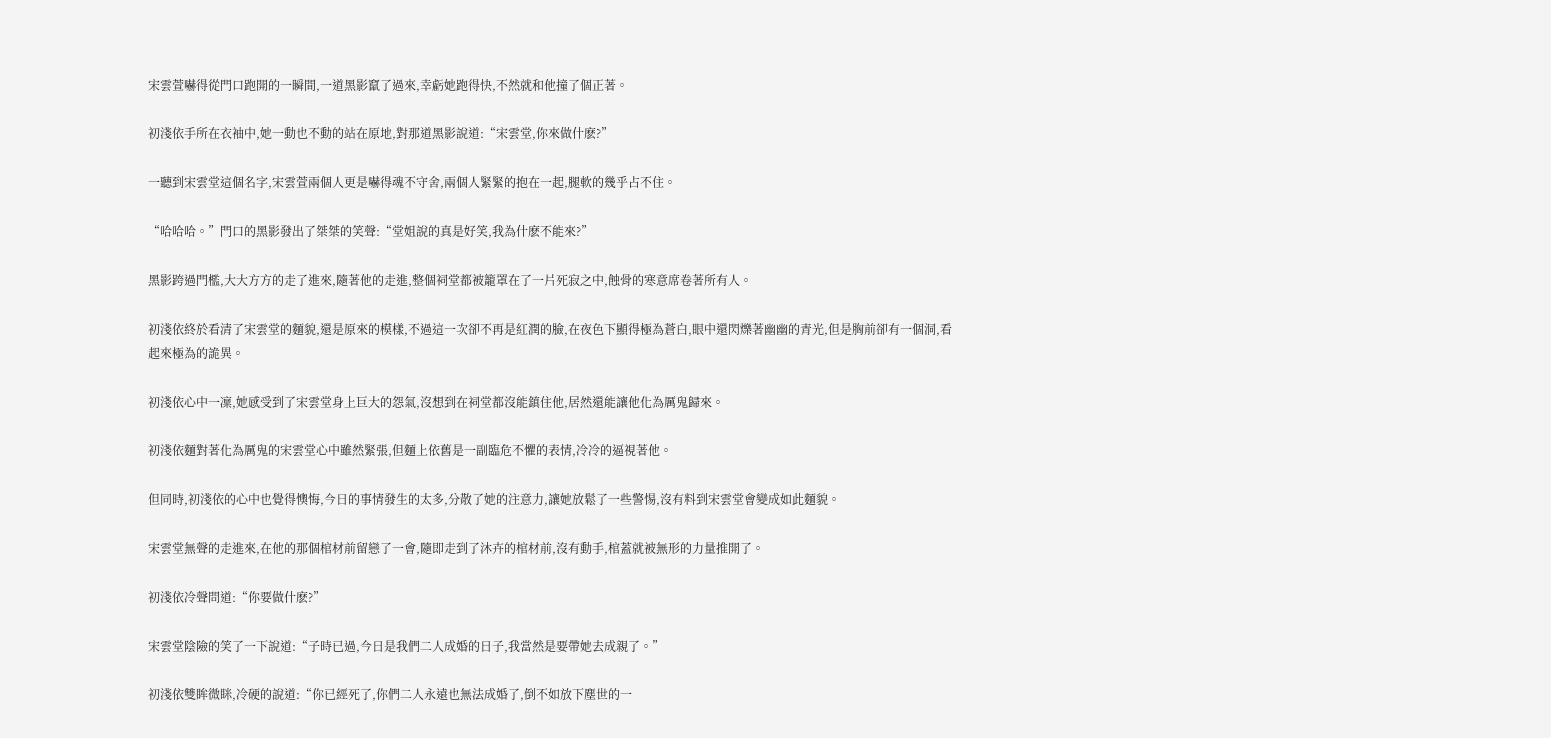宋雲萱嚇得從門口跑開的一瞬間,一道黑影竄了過來,幸虧她跑得快,不然就和他撞了個正著。

初淺依手所在衣袖中,她一動也不動的站在原地,對那道黑影說道:“宋雲堂,你來做什麽?”

一聽到宋雲堂這個名字,宋雲萱兩個人更是嚇得魂不守舍,兩個人緊緊的抱在一起,腿軟的幾乎占不住。

“哈哈哈。”門口的黑影發出了桀桀的笑聲:“堂姐說的真是好笑,我為什麽不能來?”

黑影跨過門檻,大大方方的走了進來,隨著他的走進,整個祠堂都被籠罩在了一片死寂之中,蝕骨的寒意席卷著所有人。

初淺依終於看清了宋雲堂的麵貌,還是原來的模樣,不過這一次卻不再是紅潤的臉,在夜色下顯得極為蒼白,眼中還閃爍著幽幽的青光,但是胸前卻有一個洞,看起來極為的詭異。

初淺依心中一凜,她感受到了宋雲堂身上巨大的怨氣,沒想到在祠堂都沒能鎮住他,居然還能讓他化為厲鬼歸來。

初淺依麵對著化為厲鬼的宋雲堂心中雖然緊張,但麵上依舊是一副臨危不懼的表情,冷冷的逼視著他。

但同時,初淺依的心中也覺得懊悔,今日的事情發生的太多,分散了她的注意力,讓她放鬆了一些警惕,沒有料到宋雲堂會變成如此麵貌。

宋雲堂無聲的走進來,在他的那個棺材前留戀了一會,隨即走到了沐卉的棺材前,沒有動手,棺蓋就被無形的力量推開了。

初淺依冷聲問道:“你要做什麽?”

宋雲堂陰險的笑了一下說道:“子時已過,今日是我們二人成婚的日子,我當然是要帶她去成親了。”

初淺依雙眸微眯,冷硬的說道:“你已經死了,你們二人永遠也無法成婚了,倒不如放下塵世的一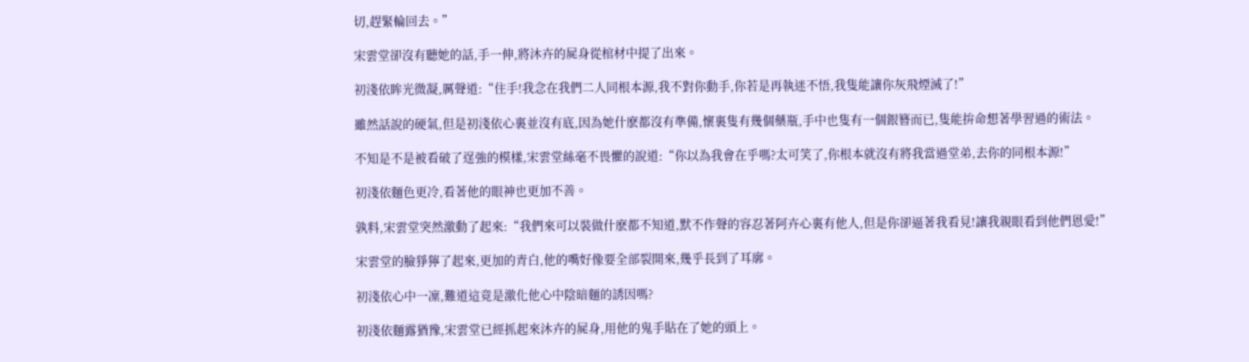切,趕緊輪回去。”

宋雲堂卻沒有聽她的話,手一伸,將沐卉的屍身從棺材中提了出來。

初淺依眸光微凝,厲聲道:“住手!我念在我們二人同根本源,我不對你動手,你若是再執迷不悟,我隻能讓你灰飛煙滅了!”

雖然話說的硬氣,但是初淺依心裏並沒有底,因為她什麽都沒有準備,懷裏隻有幾個藥瓶,手中也隻有一個銀簪而已,隻能拚命想著學習過的術法。

不知是不是被看破了逞強的模樣,宋雲堂絲毫不畏懼的說道:“你以為我會在乎嗎?太可笑了,你根本就沒有將我當過堂弟,去你的同根本源!”

初淺依麵色更冷,看著他的眼神也更加不善。

孰料,宋雲堂突然激動了起來:“我們來可以裝做什麽都不知道,默不作聲的容忍著阿卉心裏有他人,但是你卻逼著我看見!讓我親眼看到他們恩愛!”

宋雲堂的臉猙獰了起來,更加的青白,他的嘴好像要全部裂開來,幾乎長到了耳廓。

初淺依心中一凜,難道這竟是激化他心中陰暗麵的誘因嗎?

初淺依麵露猶豫,宋雲堂已經抓起來沐卉的屍身,用他的鬼手貼在了她的頭上。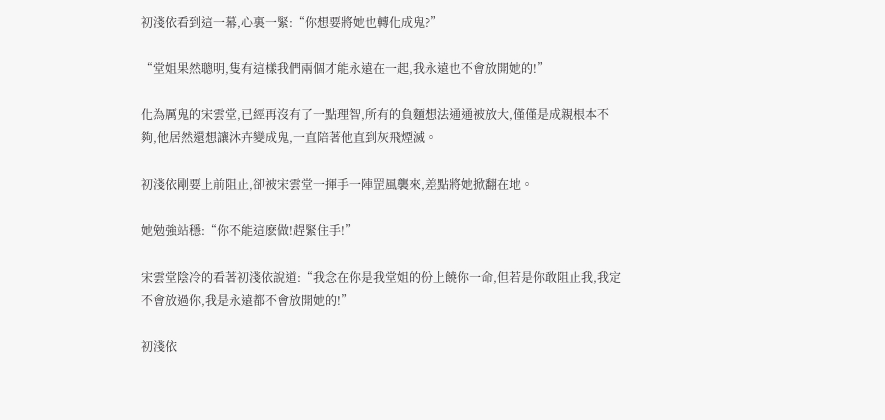初淺依看到這一幕,心裏一緊:“你想要將她也轉化成鬼?”

“堂姐果然聰明,隻有這樣我們兩個才能永遠在一起,我永遠也不會放開她的!”

化為厲鬼的宋雲堂,已經再沒有了一點理智,所有的負麵想法通通被放大,僅僅是成親根本不夠,他居然還想讓沐卉變成鬼,一直陪著他直到灰飛煙滅。

初淺依剛要上前阻止,卻被宋雲堂一揮手一陣罡風襲來,差點將她掀翻在地。

她勉強站穩:“你不能這麽做!趕緊住手!”

宋雲堂陰冷的看著初淺依說道:“我念在你是我堂姐的份上饒你一命,但若是你敢阻止我,我定不會放過你,我是永遠都不會放開她的!”

初淺依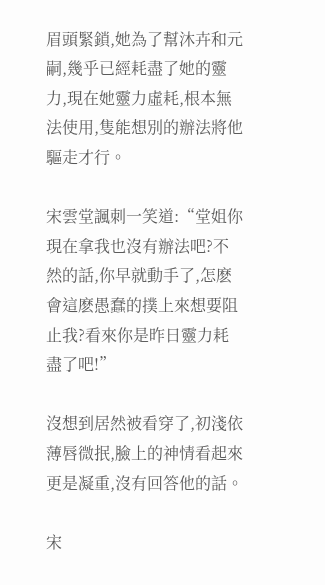眉頭緊鎖,她為了幫沐卉和元嗣,幾乎已經耗盡了她的靈力,現在她靈力虛耗,根本無法使用,隻能想別的辦法將他驅走才行。

宋雲堂諷刺一笑道:“堂姐你現在拿我也沒有辦法吧?不然的話,你早就動手了,怎麽會這麽愚蠢的撲上來想要阻止我?看來你是昨日靈力耗盡了吧!”

沒想到居然被看穿了,初淺依薄唇微抿,臉上的神情看起來更是凝重,沒有回答他的話。

宋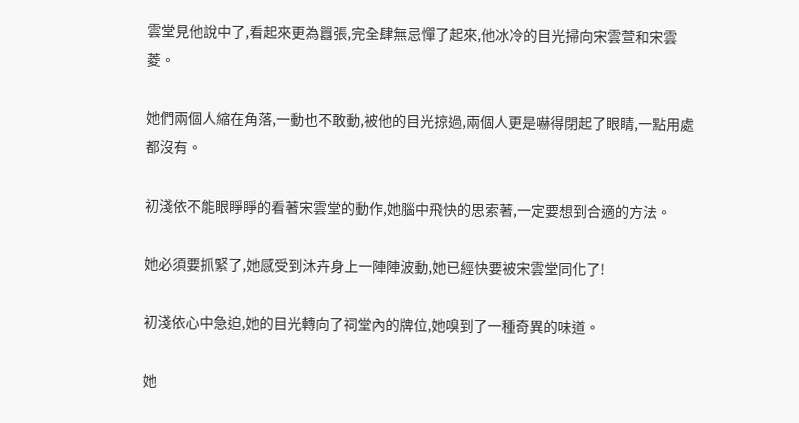雲堂見他說中了,看起來更為囂張,完全肆無忌憚了起來,他冰冷的目光掃向宋雲萱和宋雲菱。

她們兩個人縮在角落,一動也不敢動,被他的目光掠過,兩個人更是嚇得閉起了眼睛,一點用處都沒有。

初淺依不能眼睜睜的看著宋雲堂的動作,她腦中飛快的思索著,一定要想到合適的方法。

她必須要抓緊了,她感受到沐卉身上一陣陣波動,她已經快要被宋雲堂同化了!

初淺依心中急迫,她的目光轉向了祠堂內的牌位,她嗅到了一種奇異的味道。

她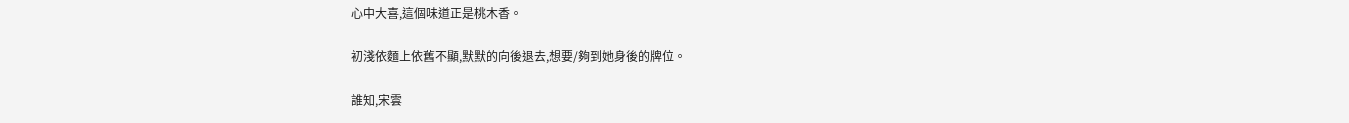心中大喜,這個味道正是桃木香。

初淺依麵上依舊不顯,默默的向後退去,想要/夠到她身後的牌位。

誰知,宋雲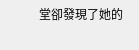堂卻發現了她的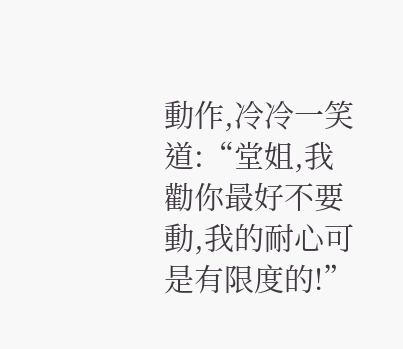動作,冷冷一笑道:“堂姐,我勸你最好不要動,我的耐心可是有限度的!”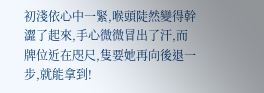初淺依心中一緊,喉頭陡然變得幹澀了起來,手心微微冒出了汗,而牌位近在咫尺,隻要她再向後退一步,就能拿到!